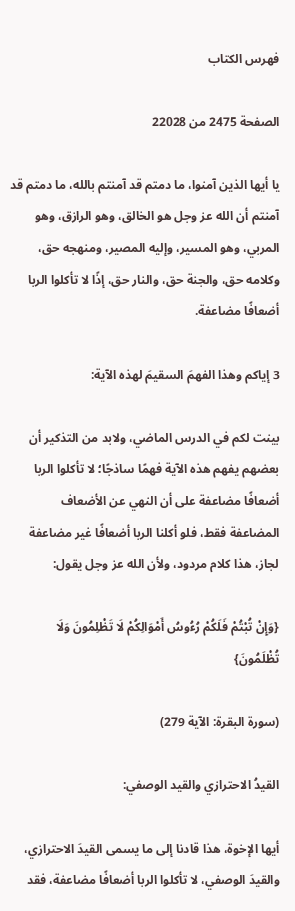فهرس الكتاب

الصفحة 2475 من 22028

يا أيها الذين آمنوا، ما دمتم قد آمنتم بالله، ما دمتم قد آمنتم أن الله عز وجل هو الخالق، وهو الرازق، وهو المربي، وهو المسير، وإليه المصير، ومنهجه حق، وكلامه حق، والجنة حق، والنار حق، إذًا لا تأكلوا الربا أضعافًا مضاعفة.

3 إياكم وهذا الفهمَ السقيمَ لهذه الآية:

بينت لكم في الدرس الماضي، ولابد من التذكير أن بعضهم يفهم هذه الآية فهمًا ساذجًا؛ لا تأكلوا الربا أضعافًا مضاعفة على أن النهي عن الأضعاف المضاعفة فقط، فلو أكلنا الربا أضعافًا غير مضاعفة لجاز، هذا كلام مردود، ولأن الله عز وجل يقول:

{وَإِنْ تُبْتُمْ فَلَكُمْ رُءُوسُ أَمْوَالِكُمْ لَا تَظْلِمُونَ وَلَا تُظْلَمُونَ}

(سورة البقرة: الآية 279)

القيدُ الاحترازي والقيد الوصفي:

أيها الإخوة، هذا قادنا إلى ما يسمى القيدَ الاحترازي، والقيدَ الوصفي، لا تأكلوا الربا أضعافًا مضاعفة، فقد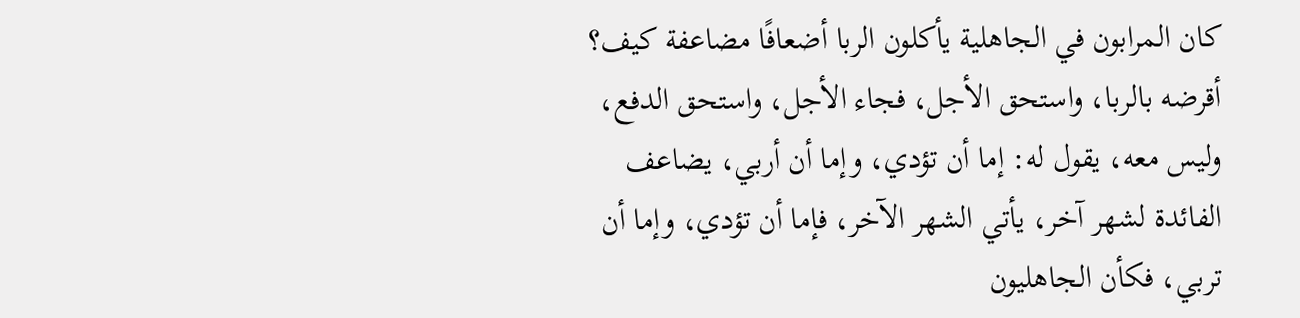كان المرابون في الجاهلية يأكلون الربا أضعافًا مضاعفة كيف؟ أقرضه بالربا، واستحق الأجل، فجاء الأجل، واستحق الدفع، وليس معه، يقول له: إما أن تؤدي، وإما أن أربي، يضاعف الفائدة لشهر آخر، يأتي الشهر الآخر، فإما أن تؤدي، وإما أن تربي، فكأن الجاهليون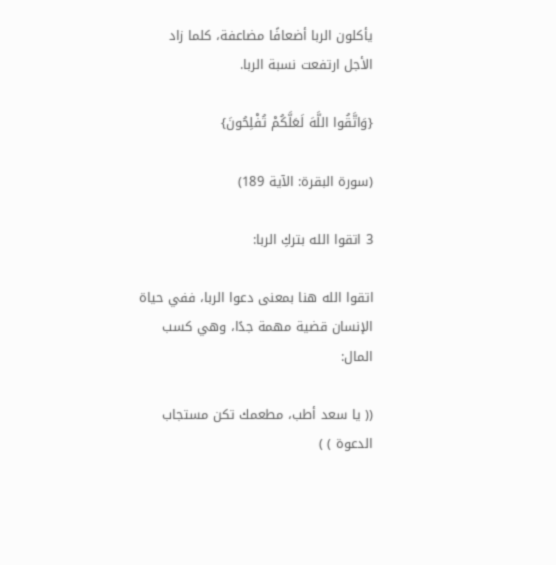يأكلون الربا أضعافًا مضاعفة، كلما زاد الأجل ارتفعت نسبة الربا.

{وَاتَّقُوا اللَّهَ لَعَلَّكُمْ تُفْلِحُونَ}

(سورة البقرة: الآية 189)

3 اتقوا الله بتركِ الربا:

اتقوا الله هنا بمعنى دعوا الربا، ففي حياة الإنسان قضية مهمة جدًا، وهي كسب المال:

(( يا سعد أطب، مطعمك تكن مستجاب الدعوة ) )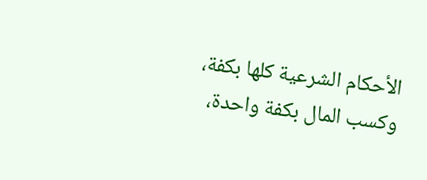الأحكام الشرعية كلها بكفة، وكسب المال بكفة واحدة،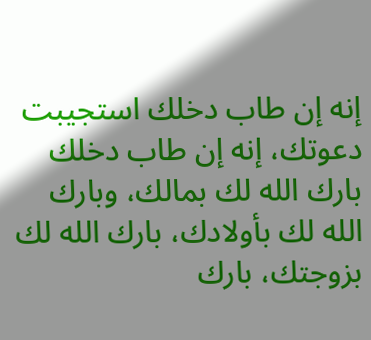إنه إن طاب دخلك استجيبت دعوتك، إنه إن طاب دخلك بارك الله لك بمالك، وبارك الله لك بأولادك، بارك الله لك بزوجتك، بارك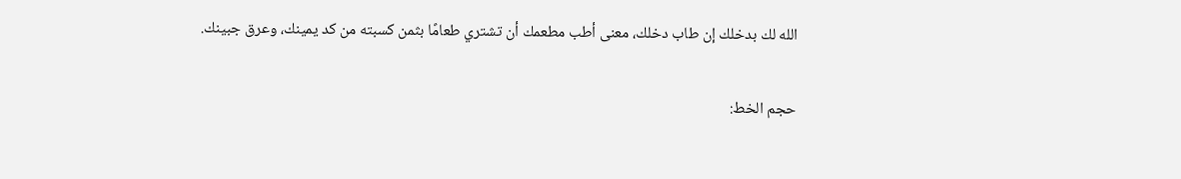الله لك بدخلك إن طاب دخلك، معنى أطب مطعمك أن تشتري طعامًا بثمن كسبته من كد يمينك، وعرق جبينك.

حجم الخط: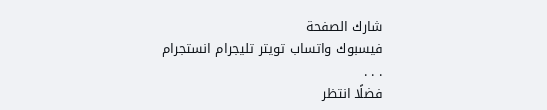شارك الصفحة
فيسبوك واتساب تويتر تليجرام انستجرام
. . .
فضلًا انتظر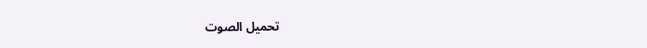تحميل الصوت